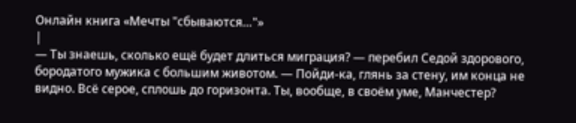Онлайн книга «Мечты "сбываются…"»
|
— Ты знаешь, сколько ещё будет длиться миграция? — перебил Седой здорового, бородатого мужика с большим животом. — Пойди-ка, глянь за стену, им конца не видно. Всё серое, сплошь до горизонта. Ты, вообще, в своём уме, Манчестер?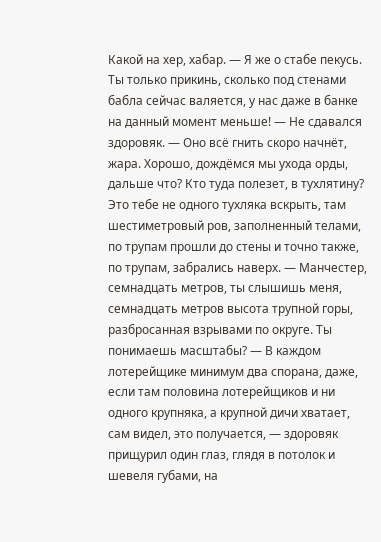Какой на хер, хабар. — Я же о стабе пекусь. Ты только прикинь, сколько под стенами бабла сейчас валяется, у нас даже в банке на данный момент меньше! — Не сдавался здоровяк. — Оно всё гнить скоро начнёт, жара. Хорошо, дождёмся мы ухода орды, дальше что? Кто туда полезет, в тухлятину? Это тебе не одного тухляка вскрыть, там шестиметровый ров, заполненный телами, по трупам прошли до стены и точно также, по трупам, забрались наверх. — Манчестер, семнадцать метров, ты слышишь меня, семнадцать метров высота трупной горы, разбросанная взрывами по округе. Ты понимаешь масштабы? — В каждом лотерейщике минимум два спорана, даже, если там половина лотерейщиков и ни одного крупняка, а крупной дичи хватает, сам видел, это получается, — здоровяк прищурил один глаз, глядя в потолок и шевеля губами, на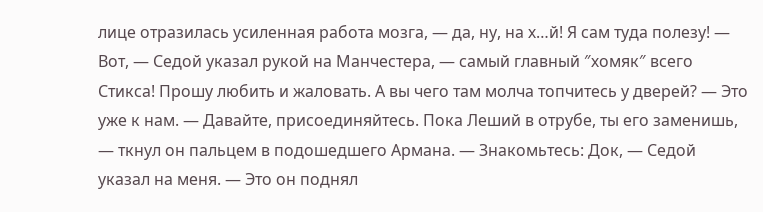лице отразилась усиленная работа мозга, — да, ну, на х…й! Я сам туда полезу! — Вот, — Седой указал рукой на Манчестера, — самый главный ″хомяк″ всего Стикса! Прошу любить и жаловать. А вы чего там молча топчитесь у дверей? — Это уже к нам. — Давайте, присоединяйтесь. Пока Леший в отрубе, ты его заменишь, — ткнул он пальцем в подошедшего Армана. — Знакомьтесь: Док, — Седой указал на меня. — Это он поднял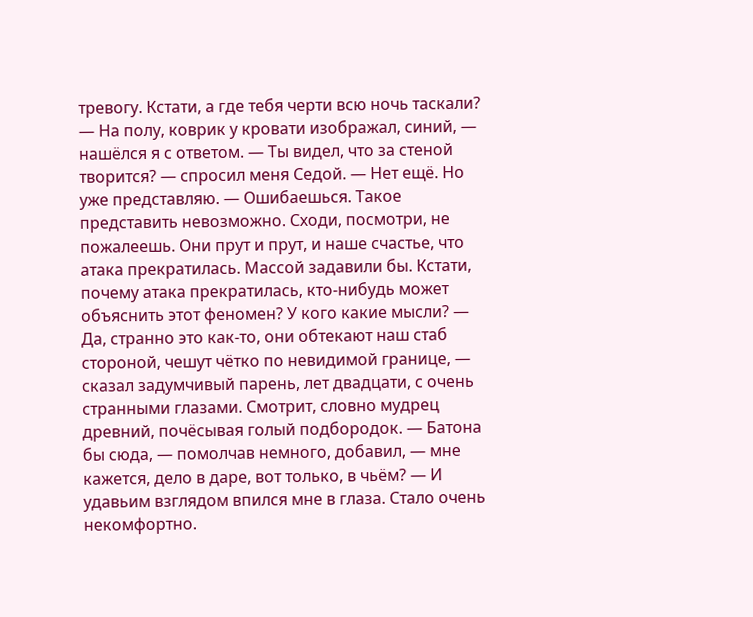тревогу. Кстати, а где тебя черти всю ночь таскали? — На полу, коврик у кровати изображал, синий, — нашёлся я с ответом. — Ты видел, что за стеной творится? — спросил меня Седой. — Нет ещё. Но уже представляю. — Ошибаешься. Такое представить невозможно. Сходи, посмотри, не пожалеешь. Они прут и прут, и наше счастье, что атака прекратилась. Массой задавили бы. Кстати, почему атака прекратилась, кто-нибудь может объяснить этот феномен? У кого какие мысли? — Да, странно это как-то, они обтекают наш стаб стороной, чешут чётко по невидимой границе, — сказал задумчивый парень, лет двадцати, с очень странными глазами. Смотрит, словно мудрец древний, почёсывая голый подбородок. — Батона бы сюда, — помолчав немного, добавил, — мне кажется, дело в даре, вот только, в чьём? — И удавьим взглядом впился мне в глаза. Стало очень некомфортно.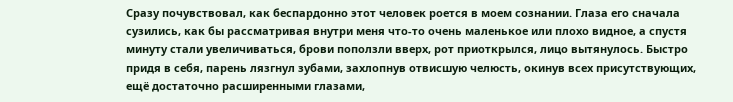Сразу почувствовал, как беспардонно этот человек роется в моем сознании. Глаза его сначала сузились, как бы рассматривая внутри меня что-то очень маленькое или плохо видное, а спустя минуту стали увеличиваться, брови поползли вверх, рот приоткрылся, лицо вытянулось. Быстро придя в себя, парень лязгнул зубами, захлопнув отвисшую челюсть, окинув всех присутствующих, ещё достаточно расширенными глазами,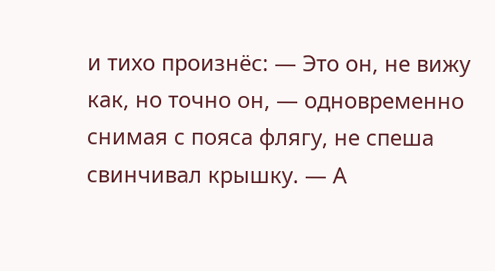и тихо произнёс: — Это он, не вижу как, но точно он, — одновременно снимая с пояса флягу, не спеша свинчивал крышку. — А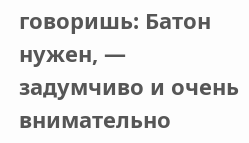говоришь: Батон нужен, — задумчиво и очень внимательно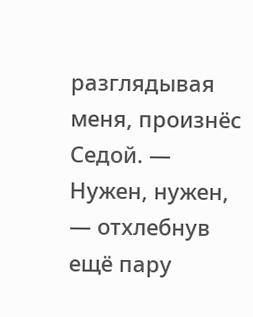разглядывая меня, произнёс Седой. — Нужен, нужен, — отхлебнув ещё пару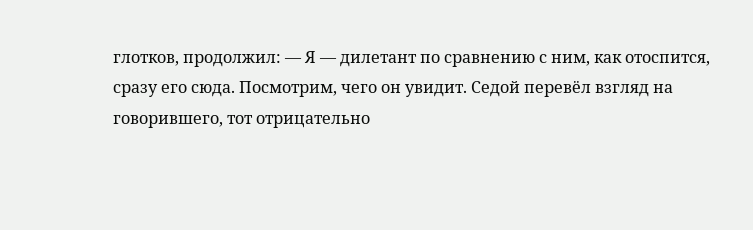глотков, продолжил: — Я — дилетант по сравнению с ним, как отоспится, сразу его сюда. Посмотрим, чего он увидит. Седой перевёл взгляд на говорившего, тот отрицательно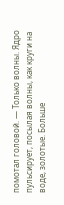помотал головой. — Только волны. Ядро пульсирует, посылая волны, как круги на воде, золотые. Больше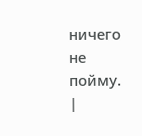ничего не пойму. |